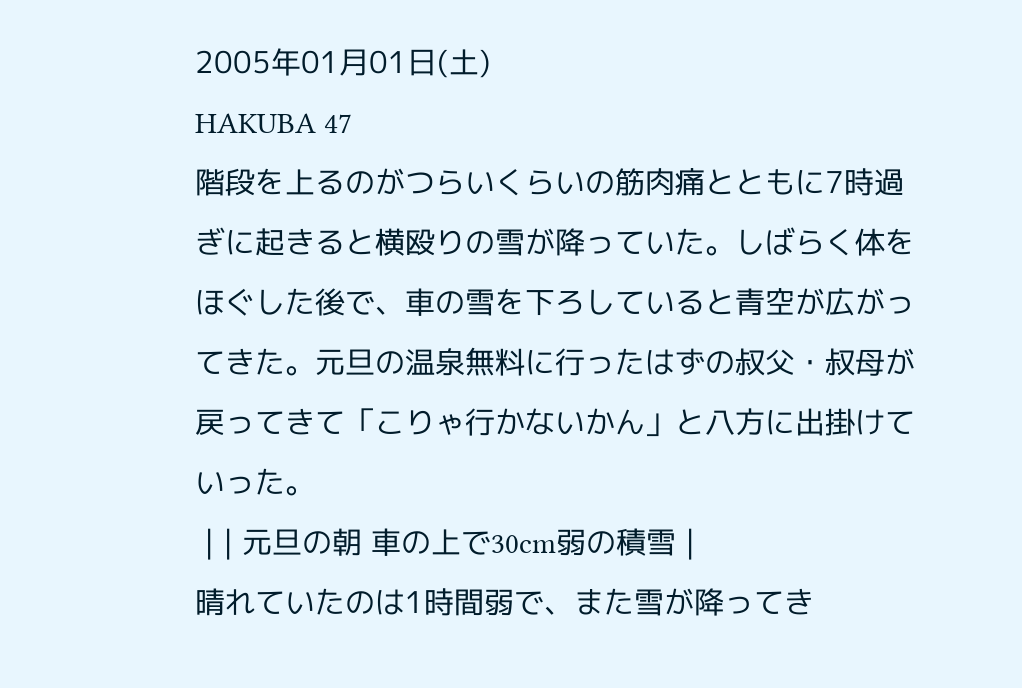2005年01月01日(土)
HAKUBA 47
階段を上るのがつらいくらいの筋肉痛とともに7時過ぎに起きると横殴りの雪が降っていた。しばらく体をほぐした後で、車の雪を下ろしていると青空が広がってきた。元旦の温泉無料に行ったはずの叔父・叔母が戻ってきて「こりゃ行かないかん」と八方に出掛けていった。
 | | 元旦の朝 車の上で30cm弱の積雪 |
晴れていたのは1時間弱で、また雪が降ってき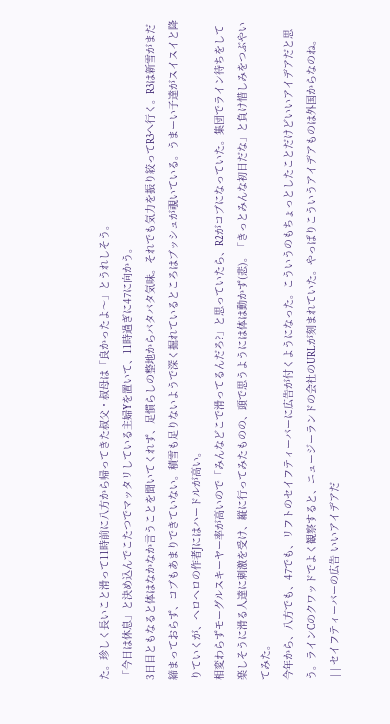た。珍しく長いこと滑って11時前に八方から帰ってきた叔父・叔母は「良かったよ〜」とうれしそう。
「今日は休息」と決め込んでこたつでマッタリしている主婦Yを置いて、11時過ぎに47に向かう。
3日目ともなると体はなかなか言うことを聞いてくれず、足慣らしの整地からバタバタ気味。それでも気力を振り絞ってR3へ行く。R3は新雪がまだ締まっておらず、コブもあまりできていない。積雪も足りないようで深く掘れているところはブッシュが覗いている。うまーい子達がスイスイと降りていくが、ヘロヘロの作者Jにはハードルが高い。
相変わらずモーグルスキーヤー率が高いので「みんなどこで滑ってるんだろ?」と思っていたら、R2がコブになっていた。集団でライン待ちをして楽しそうに滑る人達に刺激を受け、縦に行ってみたものの、頭で思うようには体は動かず(悲)。「きっとみんな初日だな」と負け惜しみをつぶやいてみた。
今年から、八方でも、47でも、リフトのセイフティーバーに広告が付くようになった。こういうのもちょっとしたことだけどいいアイデアだと思う。ラインCのクワッドでよく観察すると、ニュージーランドの会社のURLが刻まれていた。やっぱりこういうアイデアものは外国からなのね。
 | | セイフティーバーの広告 いいアイデアだ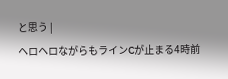と思う |
ヘロヘロながらもラインCが止まる4時前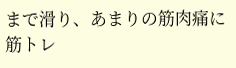まで滑り、あまりの筋肉痛に筋トレ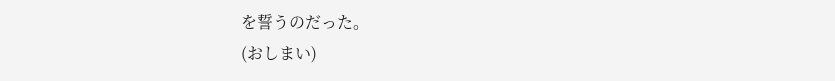を誓うのだった。
(おしまい)